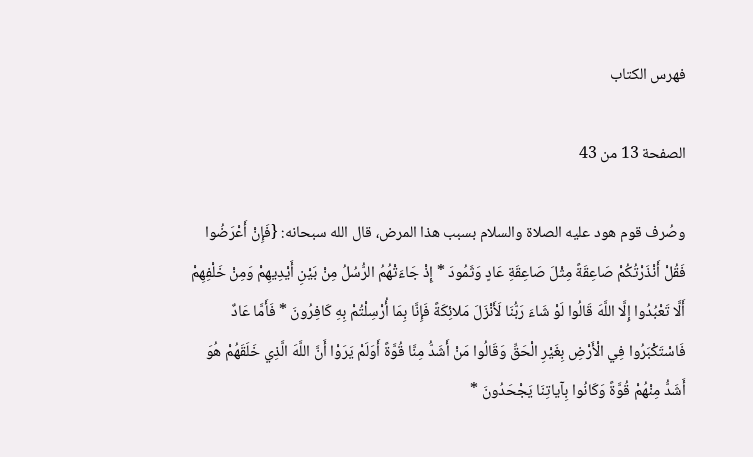فهرس الكتاب

الصفحة 13 من 43

وصُرف قوم هود عليه الصلاة والسلام بسبب هذا المرض، قال الله سبحانه: {فَإِنْ أَعْرَضُوا فَقُلْ أَنْذَرْتُكُمْ صَاعِقَةً مِثْلَ صَاعِقَةِ عَادٍ وَثَمُودَ * إِذْ جَاءَتْهُمُ الرُّسُلُ مِنْ بَيْنِ أَيْدِيهِمْ وَمِنْ خَلْفِهِمْ أَلَّا تَعْبُدُوا إِلَّا اللَّهَ قَالُوا لَوْ شَاءَ رَبُّنَا لَأَنْزَلَ مَلائِكَةً فَإِنَّا بِمَا أُرْسِلْتُمْ بِهِ كَافِرُونَ * فَأَمَّا عَادٌ فَاسْتَكْبَرُوا فِي الْأَرْضِ بِغَيْرِ الْحَقِّ وَقَالُوا مَنْ أَشَدُّ مِنَّا قُوَّةً أَوَلَمْ يَرَوْا أَنَّ اللَّهَ الَّذِي خَلَقَهُمْ هُوَ أَشَدُّ مِنْهُمْ قُوَّةً وَكَانُوا بِآياتِنَا يَجْحَدُونَ *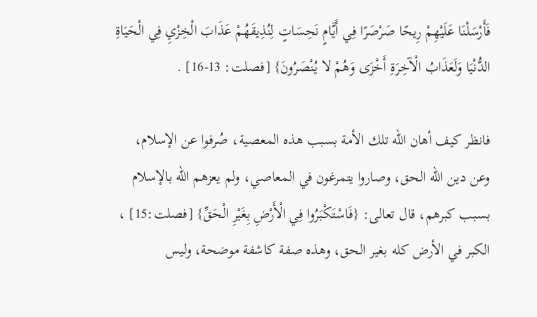فَأَرْسَلْنَا عَلَيْهِمْ رِيحًا صَرْصَرًا فِي أَيَّامٍ نَحِسَاتٍ لِنُذِيقَهُمْ عَذَابَ الْخِزْيِ فِي الْحَيَاةِ الدُّنْيَا وَلَعَذَابُ الْآخِرَةِ أَخْزَى وَهُمْ لا يُنْصَرُونَ} [فصلت: 13-16] .

فانظر كيف أهان الله تلك الأمة بسبب هذه المعصية، صُرفوا عن الإسلام، وعن دين الله الحق، وصاروا يتمرغون في المعاصي، ولم يعزهم الله بالإسلام بسبب كبرهم، قال تعالى: {فَاسْتَكْبَرُوا فِي الْأَرْضِ بِغَيْرِ الْحَقِّ} [فصلت:15] ، الكبر في الأرض كله بغير الحق، وهذه صفة كاشفة موضحة، وليس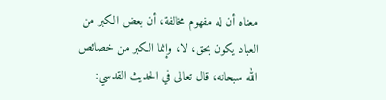معناه أن له مفهوم مخالفة، أن بعض الكبر من العباد يكون بحق، لا، وإنما الكبر من خصائص الله سبحانه، قال تعالى في الحديث القدسي: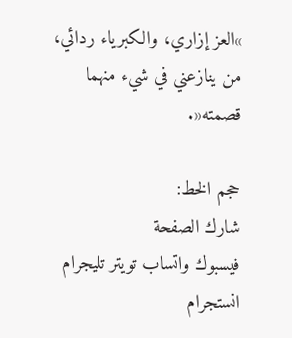»العز إزاري، والكبرياء ردائي، من ينازعني في شيء منهما قصمته«.

حجم الخط:
شارك الصفحة
فيسبوك واتساب تويتر تليجرام انستجرام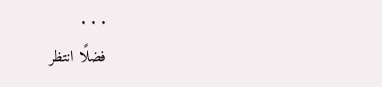. . .
فضلًا انتظر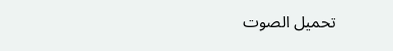تحميل الصوت